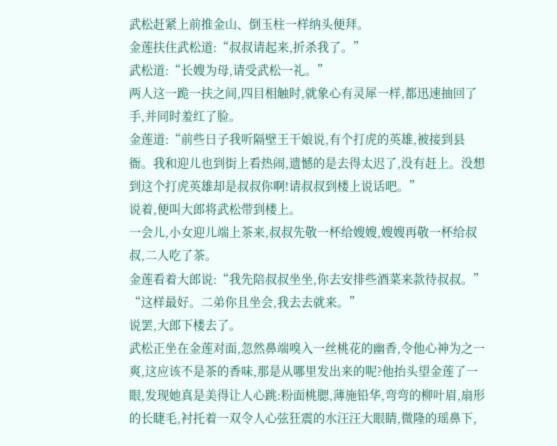武松赶紧上前推金山、倒玉柱一样纳头便拜。
金莲扶住武松道:“叔叔请起来,折杀我了。”
武松道:“长嫂为母,请受武松一礼。”
两人这一跪一扶之间,四目相触时,就象心有灵犀一样,都迅速抽回了手,并同时羞红了脸。
金莲道:“前些日子我听隔壁王干娘说,有个打虎的英雄,被接到县衙。我和迎儿也到街上看热闹,遗憾的是去得太迟了,没有赶上。没想到这个打虎英雄却是叔叔你啊!请叔叔到楼上说话吧。”
说着,便叫大郎将武松带到楼上。
一会儿,小女迎儿端上茶来,叔叔先敬一杯给嫂嫂,嫂嫂再敬一杯给叔叔,二人吃了茶。
金莲看着大郎说:“我先陪叔叔坐坐,你去安排些酒菜来款待叔叔。”
“这样最好。二弟你且坐会,我去去就来。”
说罢,大郎下楼去了。
武松正坐在金莲对面,忽然鼻端嗅入一丝桃花的幽香,令他心神为之一爽,这应该不是茶的香味,那是从哪里发出来的呢?他抬头望金莲了一眼,发现她真是美得让人心跳:粉面桃腮,薄施铅华,弯弯的柳叶眉,扇形的长睫毛,衬托着一双令人心弦狂震的水汪汪大眼睛,微隆的瑶鼻下,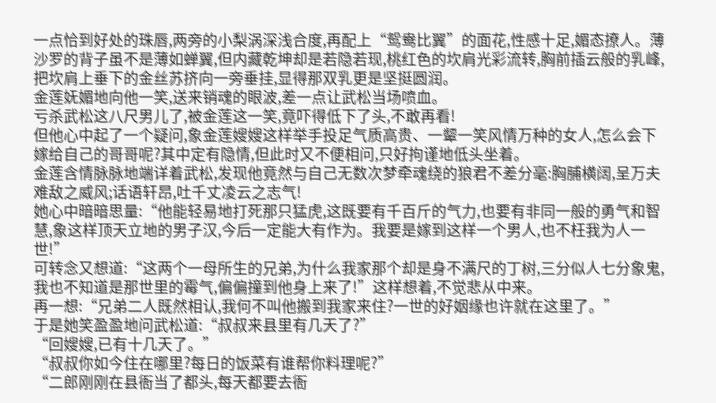一点恰到好处的珠唇,两旁的小梨涡深浅合度,再配上“鸳鸯比翼”的面花,性感十足,媚态撩人。薄沙罗的背子虽不是薄如蝉翼,但内藏乾坤却是若隐若现,桃红色的坎肩光彩流转,胸前插云般的乳峰,把坎肩上垂下的金丝苏挤向一旁垂挂,显得那双乳更是坚挺圆润。
金莲妩媚地向他一笑,送来销魂的眼波,差一点让武松当场喷血。
亏杀武松这八尺男儿了,被金莲这一笑,竟吓得低下了头,不敢再看!
但他心中起了一个疑问,象金莲嫂嫂这样举手投足气质高贵、一颦一笑风情万种的女人,怎么会下嫁给自己的哥哥呢?其中定有隐情,但此时又不便相问,只好拘谨地低头坐着。
金莲含情脉脉地端详着武松,发现他竟然与自己无数次梦牵魂绕的狼君不差分毫:胸脯横阔,呈万夫难敌之威风;话语轩昂,吐千丈凌云之志气!
她心中暗暗思量:“他能轻易地打死那只猛虎,这既要有千百斤的气力,也要有非同一般的勇气和智慧,象这样顶天立地的男子汉,今后一定能大有作为。我要是嫁到这样一个男人,也不枉我为人一世!”
可转念又想道:“这两个一母所生的兄弟,为什么我家那个却是身不满尺的丁树,三分似人七分象鬼,我也不知道是那世里的霉气,偏偏撞到他身上来了!”这样想着,不觉悲从中来。
再一想:“兄弟二人既然相认,我何不叫他搬到我家来住?一世的好姻缘也许就在这里了。”
于是她笑盈盈地问武松道:“叔叔来县里有几天了?”
“回嫂嫂,已有十几天了。”
“叔叔你如今住在哪里?每日的饭菜有谁帮你料理呢?”
“二郎刚刚在县衙当了都头,每天都要去衙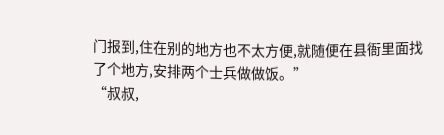门报到,住在别的地方也不太方便,就随便在县衙里面找了个地方,安排两个士兵做做饭。”
“叔叔,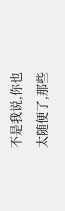不是我说,你也太随便了,那些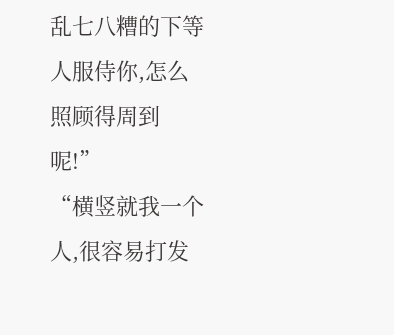乱七八糟的下等人服侍你,怎么照顾得周到呢!”
“横竖就我一个人,很容易打发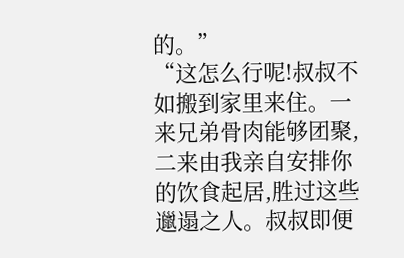的。”
“这怎么行呢!叔叔不如搬到家里来住。一来兄弟骨肉能够团聚,二来由我亲自安排你的饮食起居,胜过这些邋遢之人。叔叔即便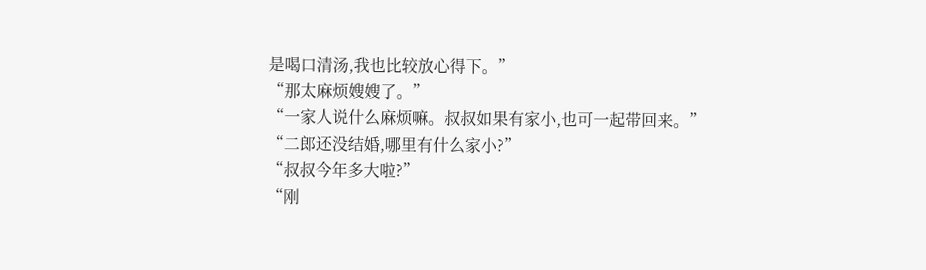是喝口清汤,我也比较放心得下。”
“那太麻烦嫂嫂了。”
“一家人说什么麻烦嘛。叔叔如果有家小,也可一起带回来。”
“二郎还没结婚,哪里有什么家小?”
“叔叔今年多大啦?”
“刚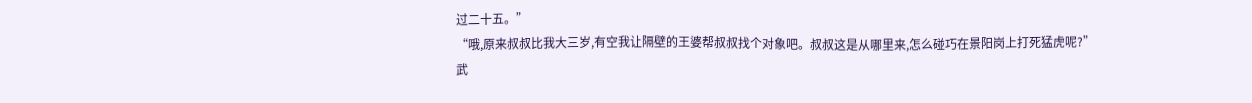过二十五。”
“哦,原来叔叔比我大三岁,有空我让隔壁的王婆帮叔叔找个对象吧。叔叔这是从哪里来,怎么碰巧在景阳岗上打死猛虎呢?”
武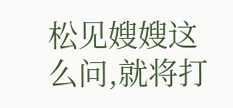松见嫂嫂这么问,就将打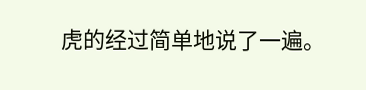虎的经过简单地说了一遍。